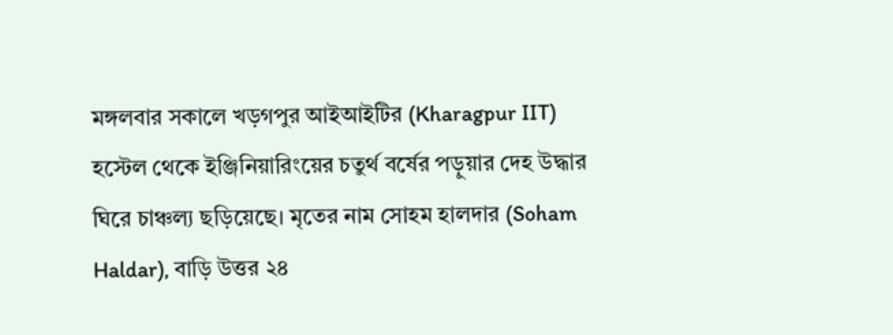মঙ্গলবার সকালে খড়গপুর আইআইটির (Kharagpur IIT) হস্টেল থেকে ইঞ্জিনিয়ারিংয়ের চতুর্থ বর্ষের পড়ুয়ার দেহ উদ্ধার ঘিরে চাঞ্চল্য ছড়িয়েছে। মৃতের নাম সোহম হালদার (Soham Haldar), বাড়ি উত্তর ২৪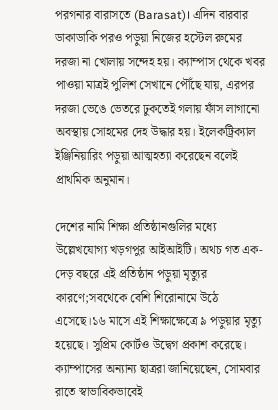পরগনার বারাসতে (Barasat)। এদিন বারবার ডাকাডাকি পরও পড়ুয়া নিজের হস্টেল রুমের দরজা না খোলায় সন্দেহ হয়। ক্যাম্পাস থেকে খবর পাওয়া মাত্রই পুলিশ সেখানে পৌঁছে যায়, এরপর দরজা ভেঙে ভেতরে ঢুকতেই গলায় ফাঁস লাগানো অবস্থায় সোহমের দেহ উদ্ধার হয়। ইলেকট্রিক্যাল ইঞ্জিনিয়ারিং পড়ুয়া আত্মহত্যা করেছেন বলেই প্রাথমিক অনুমান।

দেশের নামি শিক্ষা প্রতিষ্ঠানগুলির মধ্যে উল্লেখযোগ্য খড়গপুর আইআইটি। অথচ গত এক- দেড় বছরে এই প্রতিষ্ঠান পড়ুয়া মৃত্যুর কারণে;সবথেকে বেশি শিরোনামে উঠে এসেছে।১৬ মাসে এই শিক্ষাক্ষেত্রে ৯ পড়ুয়ার মৃত্যু হয়েছে। সুপ্রিম কোর্টও উদ্বেগ প্রকাশ করেছে। ক্যাম্পাসের অন্যান্য ছাত্ররা জানিয়েছেন, সোমবার রাতে স্বাভাবিকভাবেই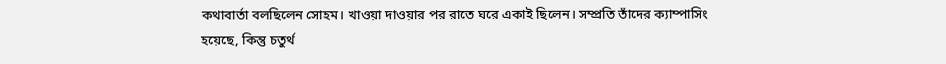কথাবার্তা বলছিলেন সোহম। খাওয়া দাওয়ার পর রাতে ঘরে একাই ছিলেন। সম্প্রতি তাঁদের ক্যাম্পাসিং হয়েছে, কিন্তু চতুর্থ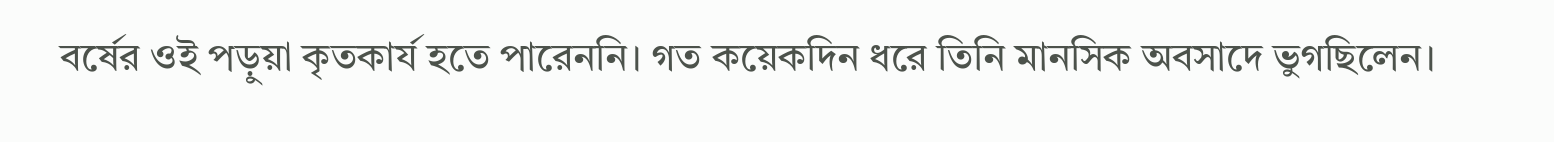বর্ষের ওই পড়ুয়া কৃতকার্য হতে পারেননি। গত কয়েকদিন ধরে তিনি মানসিক অবসাদে ভুগছিলেন।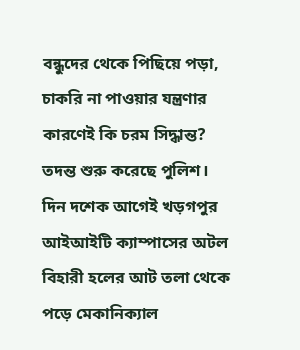বন্ধুদের থেকে পিছিয়ে পড়া, চাকরি না পাওয়ার যন্ত্রণার কারণেই কি চরম সিদ্ধান্ত? তদন্ত শুরু করেছে পুলিশ।
দিন দশেক আগেই খড়গপুর আইআইটি ক্যাম্পাসের অটল বিহারী হলের আট তলা থেকে পড়ে মেকানিক্যাল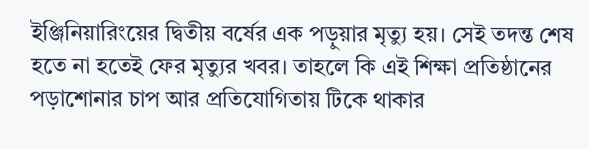ইঞ্জিনিয়ারিংয়ের দ্বিতীয় বর্ষের এক পড়ুয়ার মৃত্যু হয়। সেই তদন্ত শেষ হতে না হতেই ফের মৃত্যুর খবর। তাহলে কি এই শিক্ষা প্রতিষ্ঠানের পড়াশোনার চাপ আর প্রতিযোগিতায় টিকে থাকার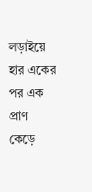লড়াইয়ে হার একের পর এক প্রাণ কেড়ে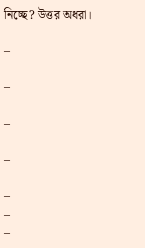নিচ্ছে? উত্তর অধরা।

–

–

–

–

–
–
–